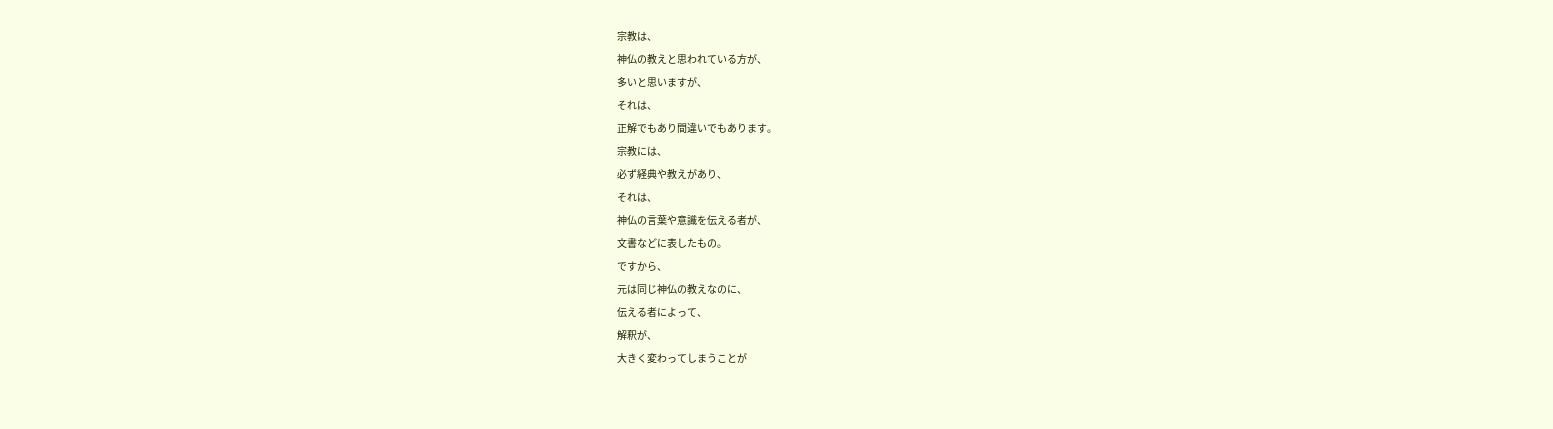宗教は、
神仏の教えと思われている方が、
多いと思いますが、
それは、
正解でもあり間違いでもあります。
宗教には、
必ず経典や教えがあり、
それは、
神仏の言葉や意識を伝える者が、
文書などに表したもの。
ですから、
元は同じ神仏の教えなのに、
伝える者によって、
解釈が、
大きく変わってしまうことが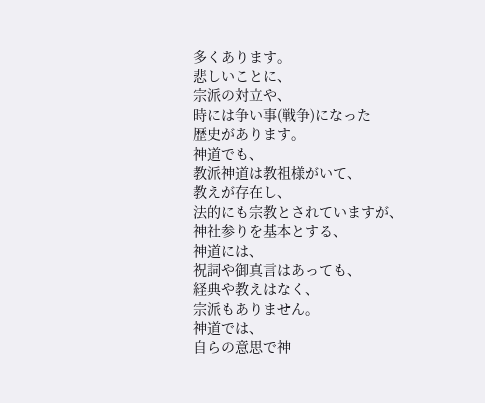多くあります。
悲しいことに、
宗派の対立や、
時には争い事(戦争)になった
歴史があります。
神道でも、
教派神道は教祖様がいて、
教えが存在し、
法的にも宗教とされていますが、
神社参りを基本とする、
神道には、
祝詞や御真言はあっても、
経典や教えはなく、
宗派もありません。
神道では、
自らの意思で神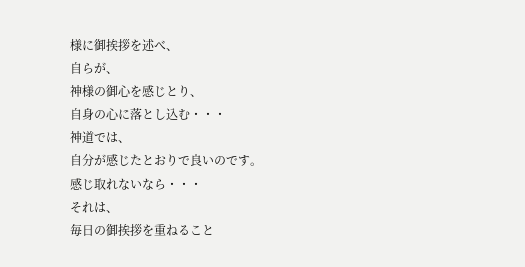様に御挨拶を述べ、
自らが、
神様の御心を感じとり、
自身の心に落とし込む・・・
神道では、
自分が感じたとおりで良いのです。
感じ取れないなら・・・
それは、
毎日の御挨拶を重ねること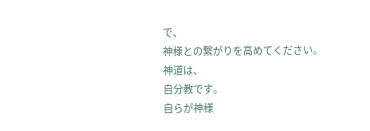で、
神様との繋がりを高めてください。
神道は、
自分教です。
自らが神様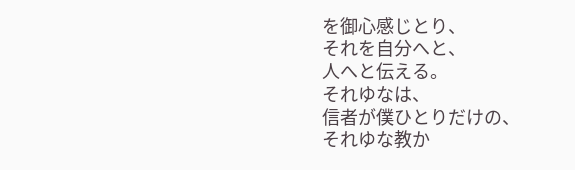を御心感じとり、
それを自分へと、
人へと伝える。
それゆなは、
信者が僕ひとりだけの、
それゆな教か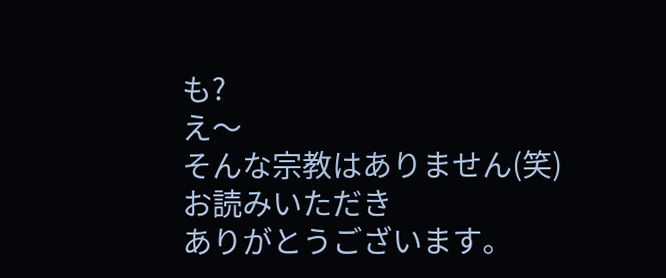も?
え〜
そんな宗教はありません(笑)
お読みいただき
ありがとうございます。